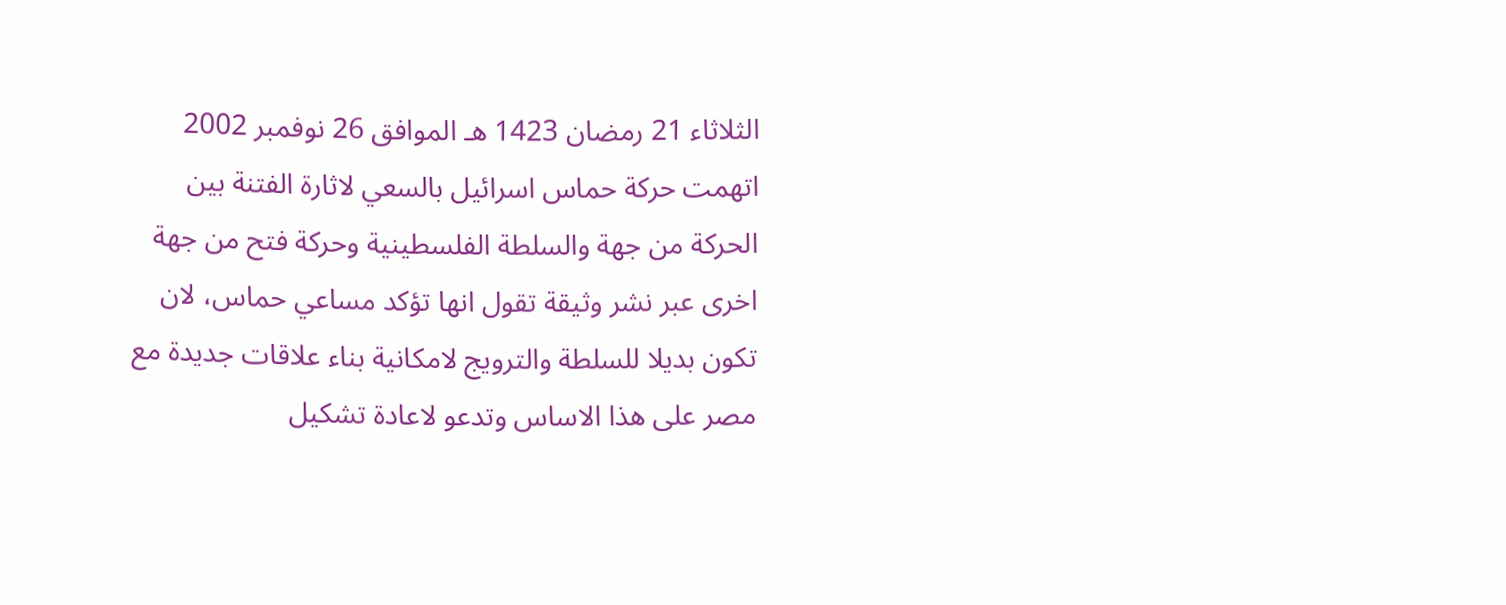الثلاثاء 21 رمضان 1423 هـ الموافق 26 نوفمبر 2002 اتهمت حركة حماس اسرائيل بالسعي لاثارة الفتنة بين الحركة من جهة والسلطة الفلسطينية وحركة فتح من جهة اخرى عبر نشر وثيقة تقول انها تؤكد مساعي حماس، لان تكون بديلا للسلطة والترويج لامكانية بناء علاقات جديدة مع مصر على هذا الاساس وتدعو لاعادة تشكيل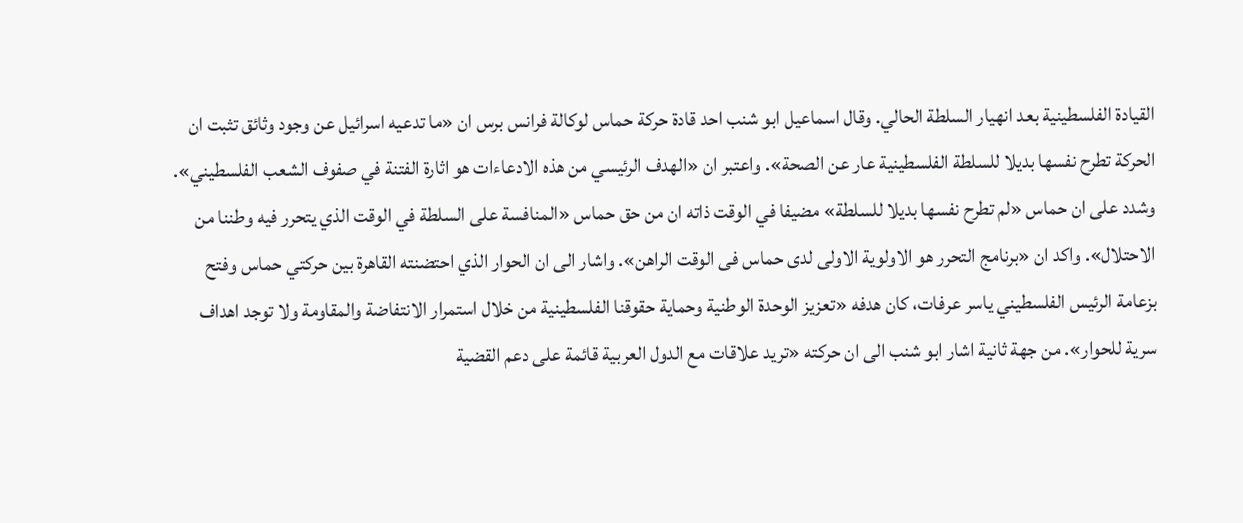القيادة الفلسطينية بعد انهيار السلطة الحالي. وقال اسماعيل ابو شنب احد قادة حركة حماس لوكالة فرانس برس ان «ما تدعيه اسرائيل عن وجود وثائق تثبت ان الحركة تطرح نفسها بديلا للسلطة الفلسطينية عار عن الصحة». واعتبر ان «الهدف الرئيسي من هذه الادعاءات هو اثارة الفتنة في صفوف الشعب الفلسطيني». وشدد على ان حماس «لم تطرح نفسها بديلا للسلطة» مضيفا في الوقت ذاته ان من حق حماس «المنافسة على السلطة في الوقت الذي يتحرر فيه وطننا من الاحتلال». واكد ان «برنامج التحرر هو الاولوية الاولى لدى حماس فى الوقت الراهن». واشار الى ان الحوار الذي احتضنته القاهرة بين حركتي حماس وفتح بزعامة الرئيس الفلسطيني ياسر عرفات، كان هدفه «تعزيز الوحدة الوطنية وحماية حقوقنا الفلسطينية من خلال استمرار الانتفاضة والمقاومة ولا توجد اهداف سرية للحوار». من جهة ثانية اشار ابو شنب الى ان حركته «تريد علاقات مع الدول العربية قائمة على دعم القضية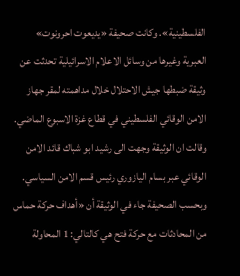الفلسطينية». وكانت صحيفة «يديعوت احرونوت» العبرية وغيرها من وسائل الاعلام الاسرائيلية تحدثت عن وثيقة ضبطها جيش الاحتلال خلال مداهمته لمقر جهاز الامن الوقائي الفلسطيني في قطاع غزة الاسبوع الماضي. وقالت ان الوثيقة وجهت الى رشيد ابو شباك قائد الامن الوقائي عبر بسام اليازوري رئيس قسم الامن السياسي. وبحسب الصحيفة جاء في الوثيقة أن «أهداف حركة حماس من المحادثات مع حركة فتح هي كالتالي: 1 المحاولة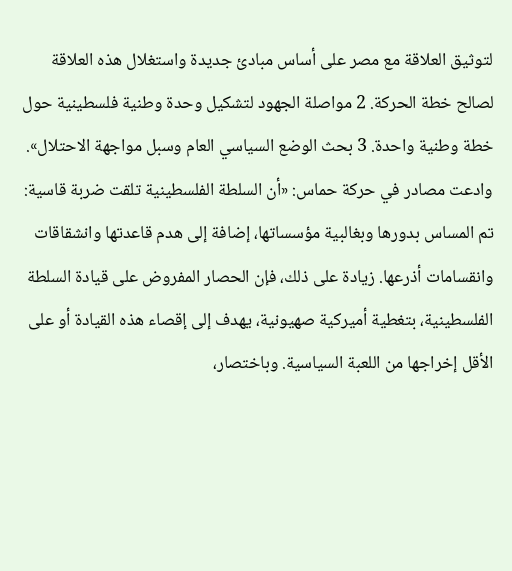لتوثيق العلاقة مع مصر على أساس مبادئ جديدة واستغلال هذه العلاقة لصالح خطة الحركة. 2 مواصلة الجهود لتشكيل وحدة وطنية فلسطينية حول خطة وطنية واحدة. 3 بحث الوضع السياسي العام وسبل مواجهة الاحتلال». وادعت مصادر في حركة حماس: «أن السلطة الفلسطينية تلقت ضربة قاسية: تم المساس بدورها وبغالبية مؤسساتها، إضافة إلى هدم قاعدتها وانشقاقات وانقسامات أذرعها. زيادة على ذلك، فإن الحصار المفروض على قيادة السلطة الفلسطينية، بتغطية أميركية صهيونية، يهدف إلى إقصاء هذه القيادة أو على الأقل إخراجها من اللعبة السياسية. وباختصار،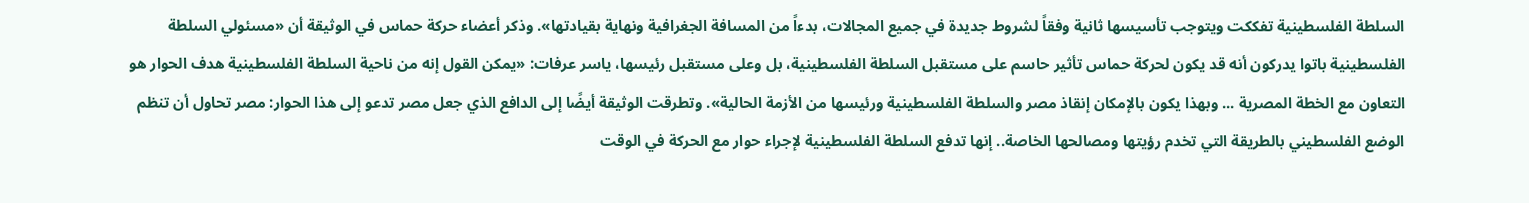السلطة الفلسطينية تفككت ويتوجب تأسيسها ثانية وفقاً لشروط جديدة في جميع المجالات، بدءاً من المسافة الجغرافية ونهاية بقيادتها». وذكر أعضاء حركة حماس في الوثيقة أن «مسئولي السلطة الفلسطينية باتوا يدركون أنه قد يكون لحركة حماس تأثير حاسم على مستقبل السلطة الفلسطينية، بل وعلى مستقبل رئيسها، ياسر عرفات: «يمكن القول إنه من ناحية السلطة الفلسطينية هدف الحوار هو التعاون مع الخطة المصرية ... وبهذا يكون بالإمكان إنقاذ مصر والسلطة الفلسطينية ورئيسها من الأزمة الحالية». وتطرقت الوثيقة أيضًا إلى الدافع الذي جعل مصر تدعو إلى هذا الحوار: مصر تحاول أن تنظم الوضع الفلسطيني بالطريقة التي تخدم رؤيتها ومصالحها الخاصة.. إنها تدفع السلطة الفلسطينية لإجراء حوار مع الحركة في الوقت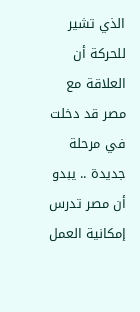الذي تشير للحركة أن العلاقة مع مصر قد دخلت في مرحلة جديدة .. يبدو أن مصر تدرس إمكانية العمل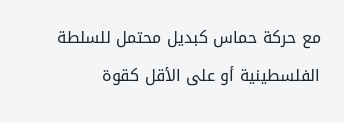مع حركة حماس كبديل محتمل للسلطة الفلسطينية أو على الأقل كقوة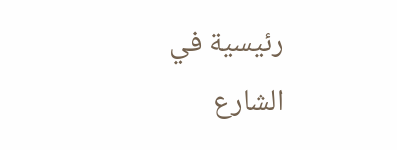رئيسية في الشارع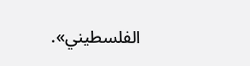الفلسطيني».